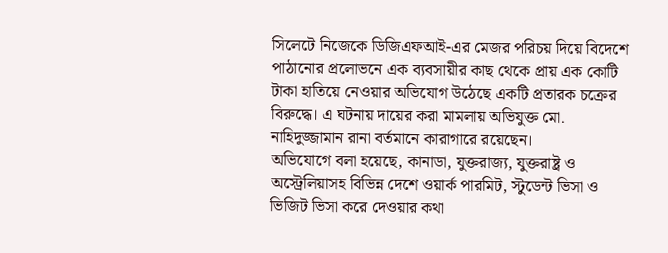সিলেটে নিজেকে ডিজিএফআই-এর মেজর পরিচয় দিয়ে বিদেশে পাঠানোর প্রলোভনে এক ব্যবসায়ীর কাছ থেকে প্রায় এক কোটি টাকা হাতিয়ে নেওয়ার অভিযোগ উঠেছে একটি প্রতারক চক্রের বিরুদ্ধে। এ ঘটনায় দায়ের করা মামলায় অভিযুক্ত মো. নাহিদুজ্জামান রানা বর্তমানে কারাগারে রয়েছেন।
অভিযোগে বলা হয়েছে, কানাডা, যুক্তরাজ্য, যুক্তরাষ্ট্র ও অস্ট্রেলিয়াসহ বিভিন্ন দেশে ওয়ার্ক পারমিট, স্টুডেন্ট ভিসা ও ভিজিট ভিসা করে দেওয়ার কথা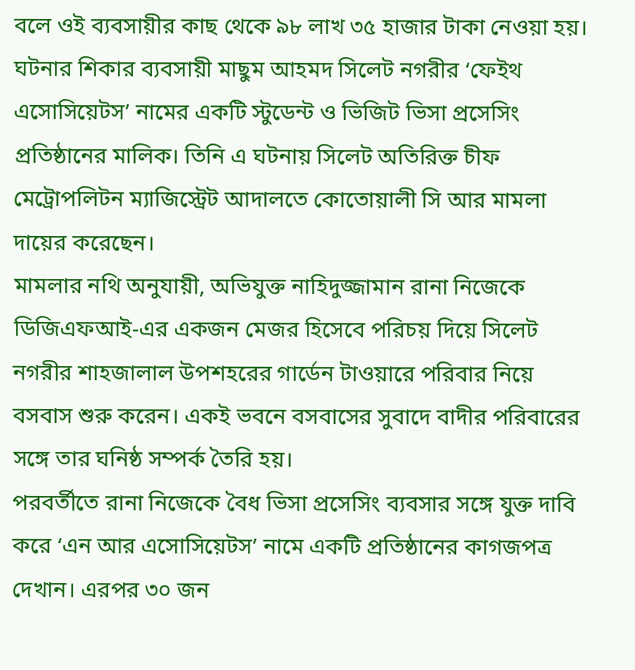বলে ওই ব্যবসায়ীর কাছ থেকে ৯৮ লাখ ৩৫ হাজার টাকা নেওয়া হয়।
ঘটনার শিকার ব্যবসায়ী মাছুম আহমদ সিলেট নগরীর ‘ফেইথ এসোসিয়েটস’ নামের একটি স্টুডেন্ট ও ভিজিট ভিসা প্রসেসিং প্রতিষ্ঠানের মালিক। তিনি এ ঘটনায় সিলেট অতিরিক্ত চীফ মেট্রোপলিটন ম্যাজিস্ট্রেট আদালতে কোতোয়ালী সি আর মামলা দায়ের করেছেন।
মামলার নথি অনুযায়ী, অভিযুক্ত নাহিদুজ্জামান রানা নিজেকে ডিজিএফআই-এর একজন মেজর হিসেবে পরিচয় দিয়ে সিলেট নগরীর শাহজালাল উপশহরের গার্ডেন টাওয়ারে পরিবার নিয়ে বসবাস শুরু করেন। একই ভবনে বসবাসের সুবাদে বাদীর পরিবারের সঙ্গে তার ঘনিষ্ঠ সম্পর্ক তৈরি হয়।
পরবর্তীতে রানা নিজেকে বৈধ ভিসা প্রসেসিং ব্যবসার সঙ্গে যুক্ত দাবি করে ‘এন আর এসোসিয়েটস’ নামে একটি প্রতিষ্ঠানের কাগজপত্র দেখান। এরপর ৩০ জন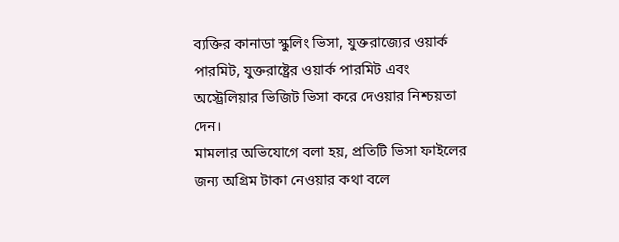ব্যক্তির কানাডা স্কুলিং ভিসা, যুক্তরাজ্যের ওয়ার্ক পারমিট, যুক্তরাষ্ট্রের ওয়ার্ক পারমিট এবং অস্ট্রেলিয়ার ভিজিট ভিসা করে দেওয়ার নিশ্চয়তা দেন।
মামলার অভিযোগে বলা হয়, প্রতিটি ভিসা ফাইলের জন্য অগ্রিম টাকা নেওয়ার কথা বলে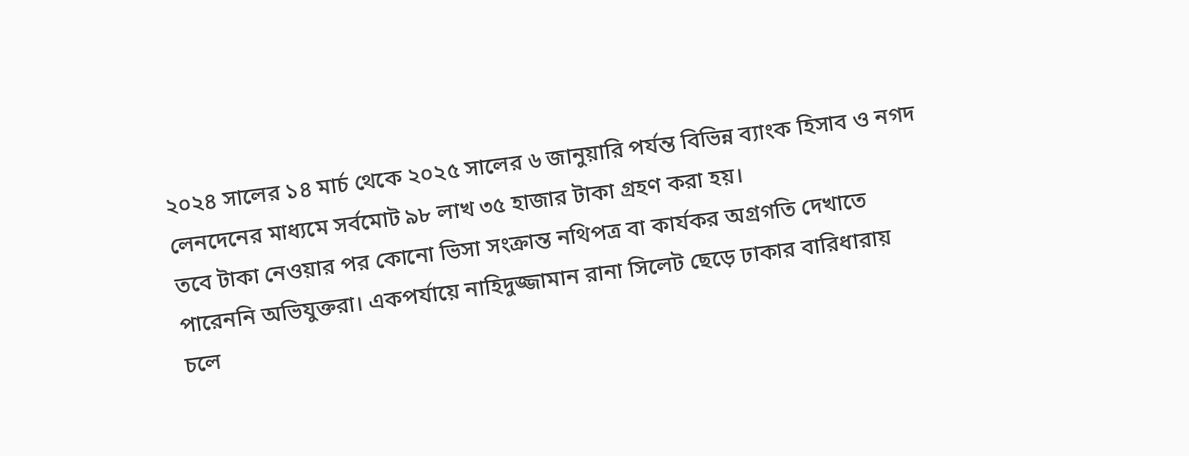২০২৪ সালের ১৪ মার্চ থেকে ২০২৫ সালের ৬ জানুয়ারি পর্যন্ত বিভিন্ন ব্যাংক হিসাব ও নগদ লেনদেনের মাধ্যমে সর্বমোট ৯৮ লাখ ৩৫ হাজার টাকা গ্রহণ করা হয়।
তবে টাকা নেওয়ার পর কোনো ভিসা সংক্রান্ত নথিপত্র বা কার্যকর অগ্রগতি দেখাতে পারেননি অভিযুক্তরা। একপর্যায়ে নাহিদুজ্জামান রানা সিলেট ছেড়ে ঢাকার বারিধারায় চলে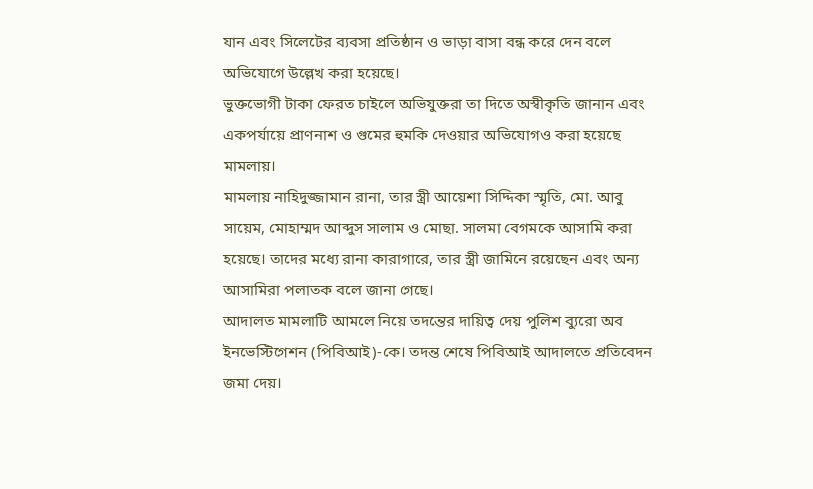যান এবং সিলেটের ব্যবসা প্রতিষ্ঠান ও ভাড়া বাসা বন্ধ করে দেন বলে অভিযোগে উল্লেখ করা হয়েছে।
ভুক্তভোগী টাকা ফেরত চাইলে অভিযুক্তরা তা দিতে অস্বীকৃতি জানান এবং একপর্যায়ে প্রাণনাশ ও গুমের হুমকি দেওয়ার অভিযোগও করা হয়েছে মামলায়।
মামলায় নাহিদুজ্জামান রানা, তার স্ত্রী আয়েশা সিদ্দিকা স্মৃতি, মো. আবু সায়েম, মোহাম্মদ আব্দুস সালাম ও মোছা. সালমা বেগমকে আসামি করা হয়েছে। তাদের মধ্যে রানা কারাগারে, তার স্ত্রী জামিনে রয়েছেন এবং অন্য আসামিরা পলাতক বলে জানা গেছে।
আদালত মামলাটি আমলে নিয়ে তদন্তের দায়িত্ব দেয় পুলিশ ব্যুরো অব ইনভেস্টিগেশন (পিবিআই)-কে। তদন্ত শেষে পিবিআই আদালতে প্রতিবেদন জমা দেয়।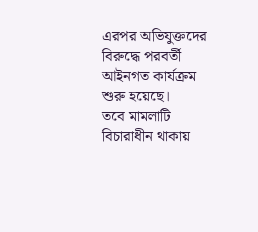এরপর অভিযুক্তদের বিরুদ্ধে পরবর্তী আইনগত কার্যক্রম শুরু হয়েছে।
তবে মামলাটি বিচারাধীন থাকায়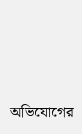অভিযোগের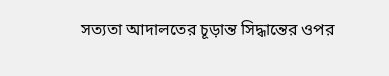সত্যতা আদালতের চূড়ান্ত সিদ্ধান্তের ওপর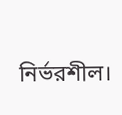নির্ভরশীল।